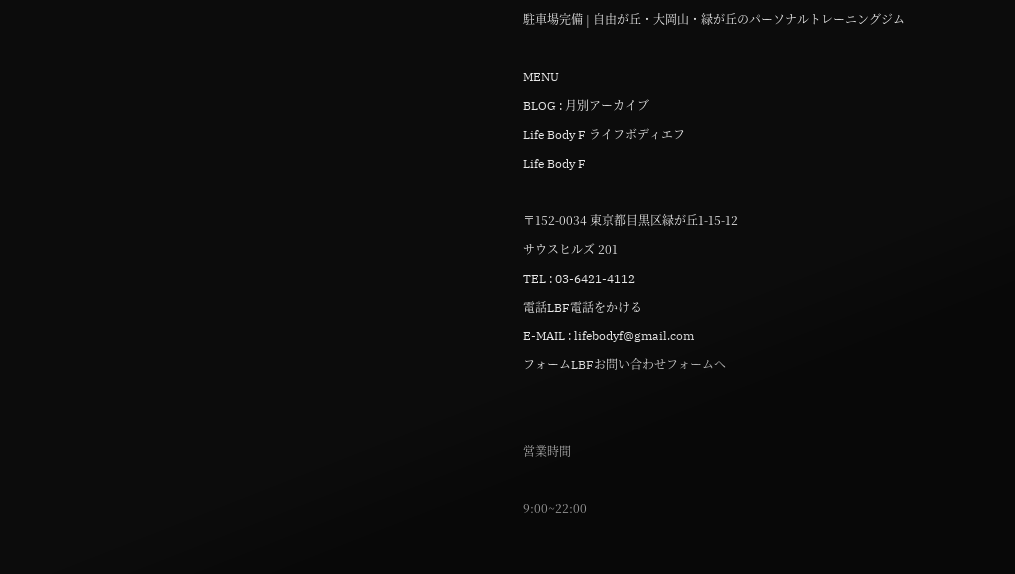駐車場完備 | 自由が丘・大岡山・緑が丘のパーソナルトレーニングジム

MENU
BLOG : 月別アーカイブ
Life Body F ライフボディエフ
Life Body F

〒152-0034 東京都目黒区緑が丘1-15-12
サウスヒルズ 201
TEL : 03-6421-4112
電話LBF電話をかける
E-MAIL : lifebodyf@gmail.com
フォームLBFお問い合わせフォームへ


営業時間

9:00~22:00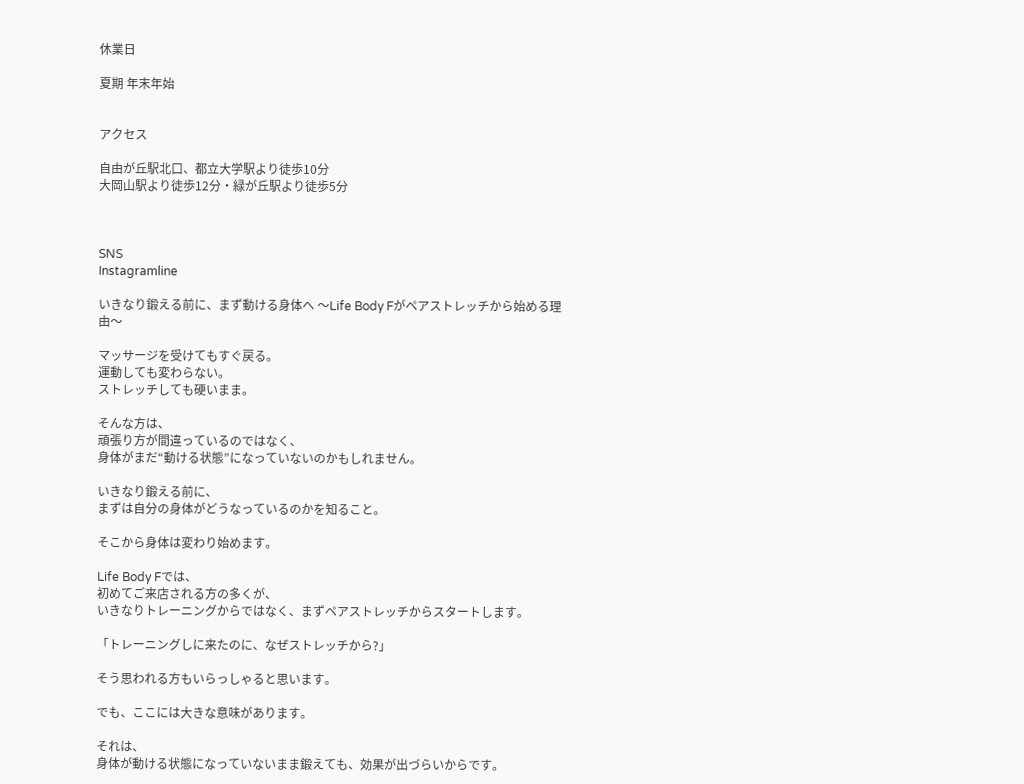休業日

夏期 年末年始


アクセス

自由が丘駅北口、都立大学駅より徒歩10分
大岡山駅より徒歩12分・緑が丘駅より徒歩5分



SNS
Instagramline

いきなり鍛える前に、まず動ける身体へ 〜Life Body Fがペアストレッチから始める理由〜

マッサージを受けてもすぐ戻る。
運動しても変わらない。
ストレッチしても硬いまま。

そんな方は、
頑張り方が間違っているのではなく、
身体がまだ“動ける状態”になっていないのかもしれません。

いきなり鍛える前に、
まずは自分の身体がどうなっているのかを知ること。

そこから身体は変わり始めます。

Life Body Fでは、
初めてご来店される方の多くが、
いきなりトレーニングからではなく、まずペアストレッチからスタートします。

「トレーニングしに来たのに、なぜストレッチから?」

そう思われる方もいらっしゃると思います。

でも、ここには大きな意味があります。

それは、
身体が動ける状態になっていないまま鍛えても、効果が出づらいからです。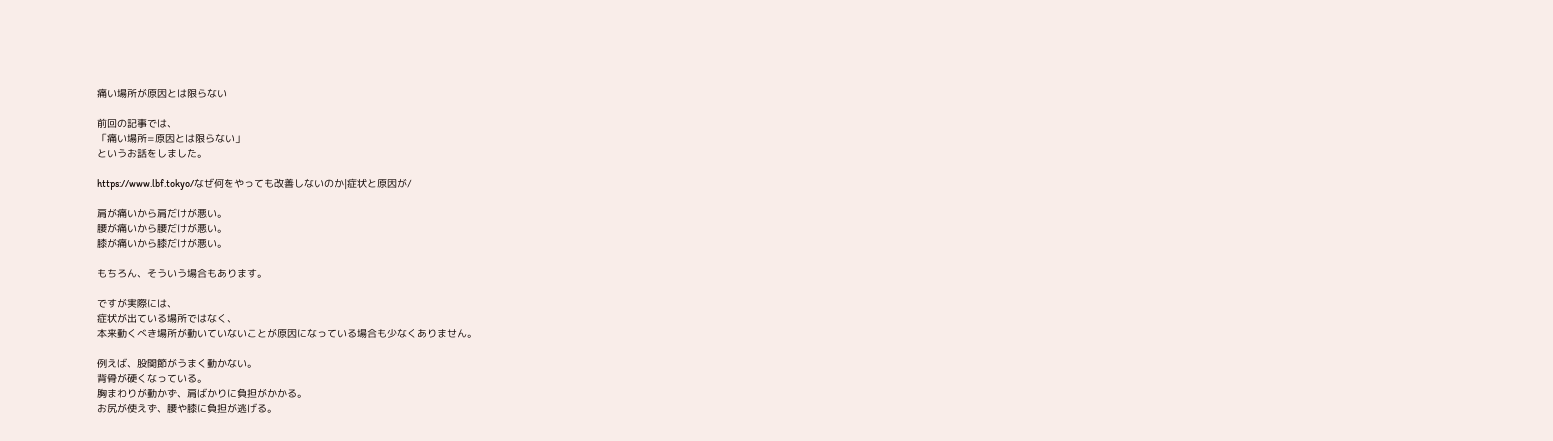痛い場所が原因とは限らない

前回の記事では、
「痛い場所=原因とは限らない」
というお話をしました。

https://www.lbf.tokyo/なぜ何をやっても改善しないのか|症状と原因が/

肩が痛いから肩だけが悪い。
腰が痛いから腰だけが悪い。
膝が痛いから膝だけが悪い。

もちろん、そういう場合もあります。

ですが実際には、
症状が出ている場所ではなく、
本来動くべき場所が動いていないことが原因になっている場合も少なくありません。

例えば、股関節がうまく動かない。
背骨が硬くなっている。
胸まわりが動かず、肩ばかりに負担がかかる。
お尻が使えず、腰や膝に負担が逃げる。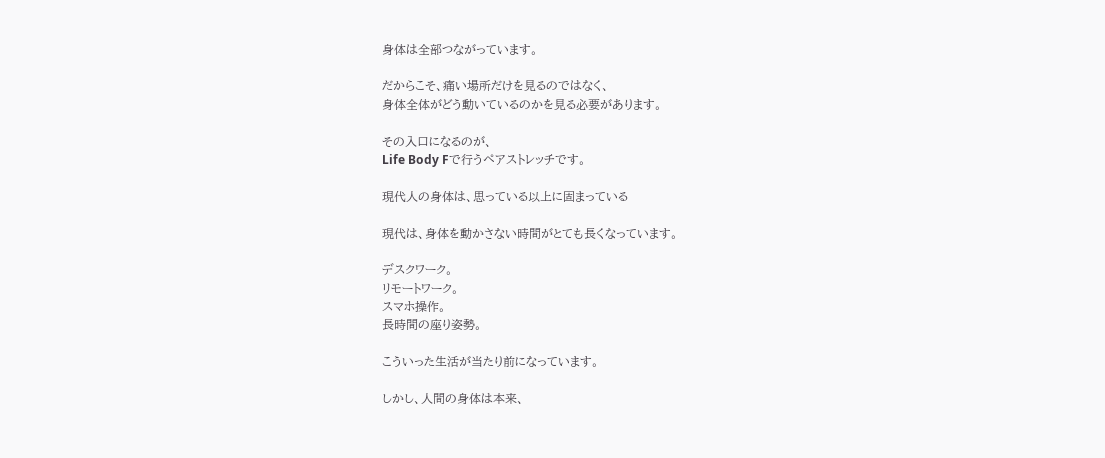身体は全部つながっています。

だからこそ、痛い場所だけを見るのではなく、
身体全体がどう動いているのかを見る必要があります。

その入口になるのが、
Life Body Fで行うペアストレッチです。

現代人の身体は、思っている以上に固まっている

現代は、身体を動かさない時間がとても長くなっています。

デスクワーク。
リモートワーク。
スマホ操作。
長時間の座り姿勢。

こういった生活が当たり前になっています。

しかし、人間の身体は本来、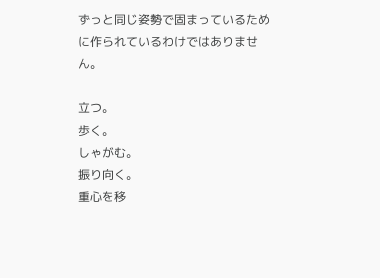ずっと同じ姿勢で固まっているために作られているわけではありません。

立つ。
歩く。
しゃがむ。
振り向く。
重心を移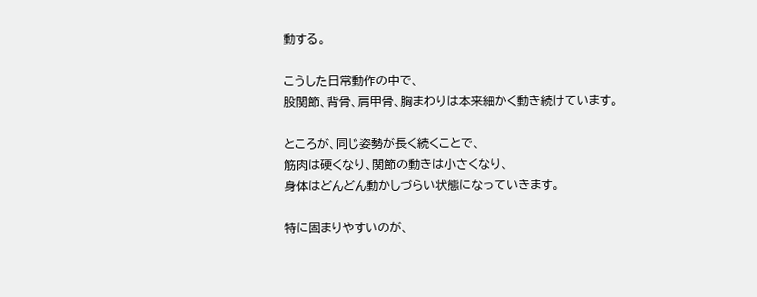動する。

こうした日常動作の中で、
股関節、背骨、肩甲骨、胸まわりは本来細かく動き続けています。

ところが、同じ姿勢が長く続くことで、
筋肉は硬くなり、関節の動きは小さくなり、
身体はどんどん動かしづらい状態になっていきます。

特に固まりやすいのが、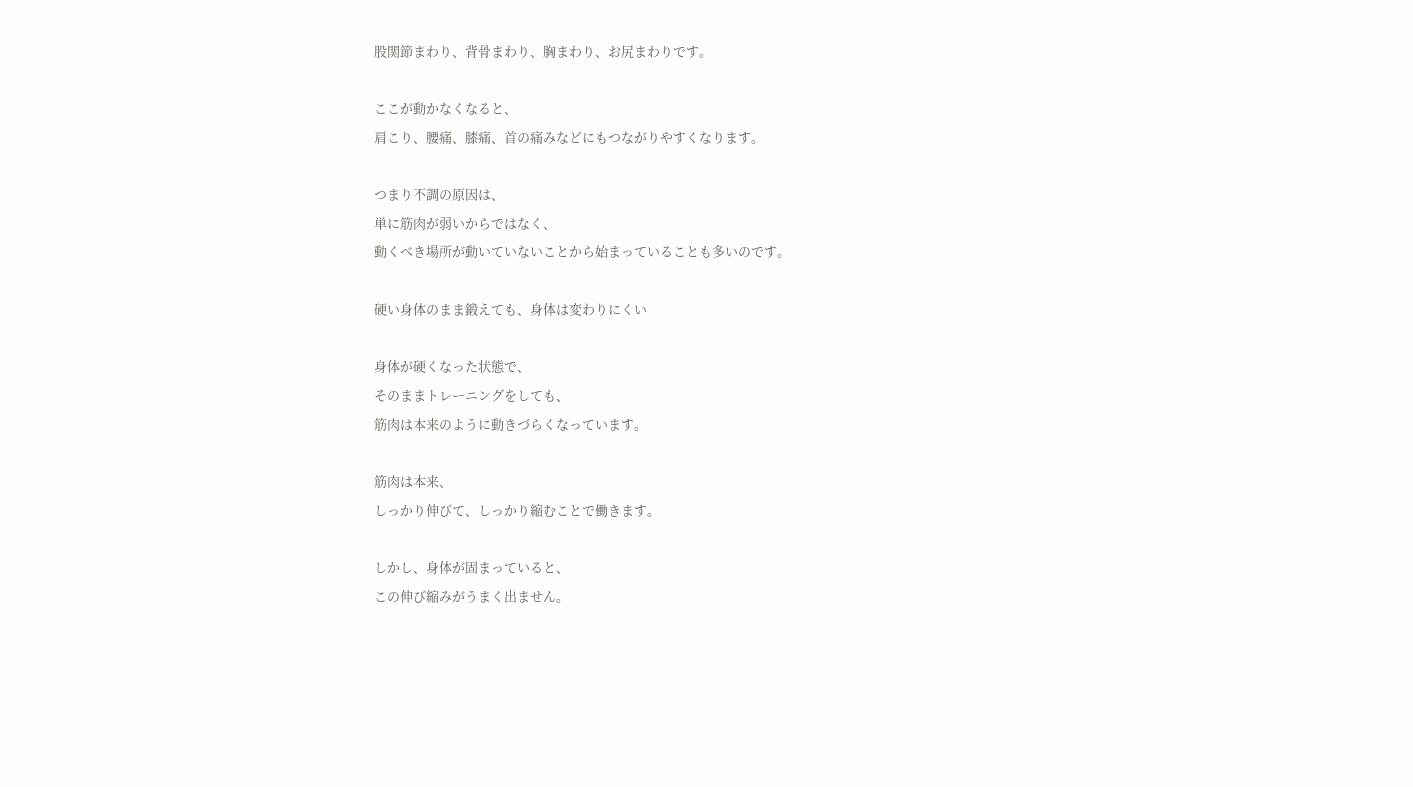股関節まわり、背骨まわり、胸まわり、お尻まわりです。

ここが動かなくなると、
肩こり、腰痛、膝痛、首の痛みなどにもつながりやすくなります。

つまり不調の原因は、
単に筋肉が弱いからではなく、
動くべき場所が動いていないことから始まっていることも多いのです。

硬い身体のまま鍛えても、身体は変わりにくい

身体が硬くなった状態で、
そのままトレーニングをしても、
筋肉は本来のように動きづらくなっています。

筋肉は本来、
しっかり伸びて、しっかり縮むことで働きます。

しかし、身体が固まっていると、
この伸び縮みがうまく出ません。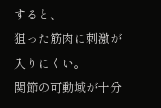すると、
狙った筋肉に刺激が入りにくい。
関節の可動域が十分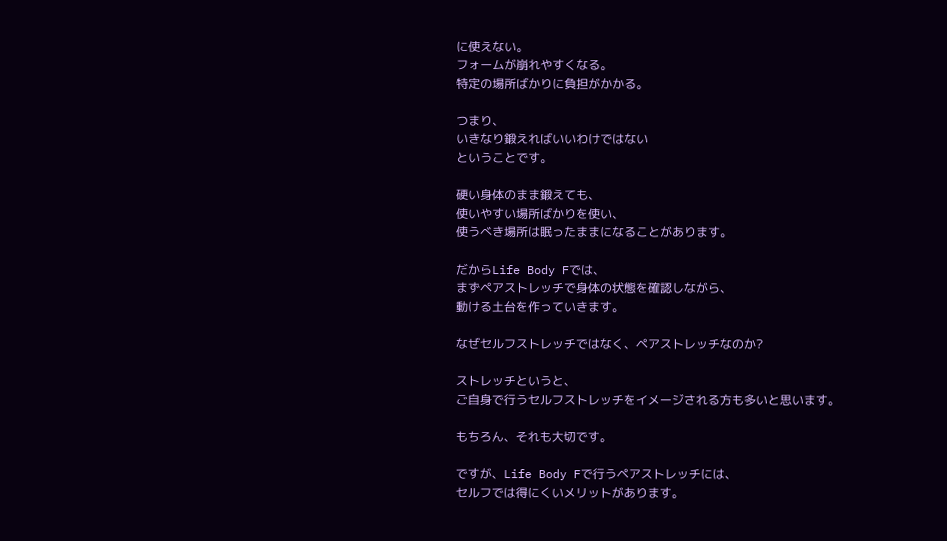に使えない。
フォームが崩れやすくなる。
特定の場所ばかりに負担がかかる。

つまり、
いきなり鍛えればいいわけではない
ということです。

硬い身体のまま鍛えても、
使いやすい場所ばかりを使い、
使うべき場所は眠ったままになることがあります。

だからLife Body Fでは、
まずペアストレッチで身体の状態を確認しながら、
動ける土台を作っていきます。

なぜセルフストレッチではなく、ペアストレッチなのか?

ストレッチというと、
ご自身で行うセルフストレッチをイメージされる方も多いと思います。

もちろん、それも大切です。

ですが、Life Body Fで行うペアストレッチには、
セルフでは得にくいメリットがあります。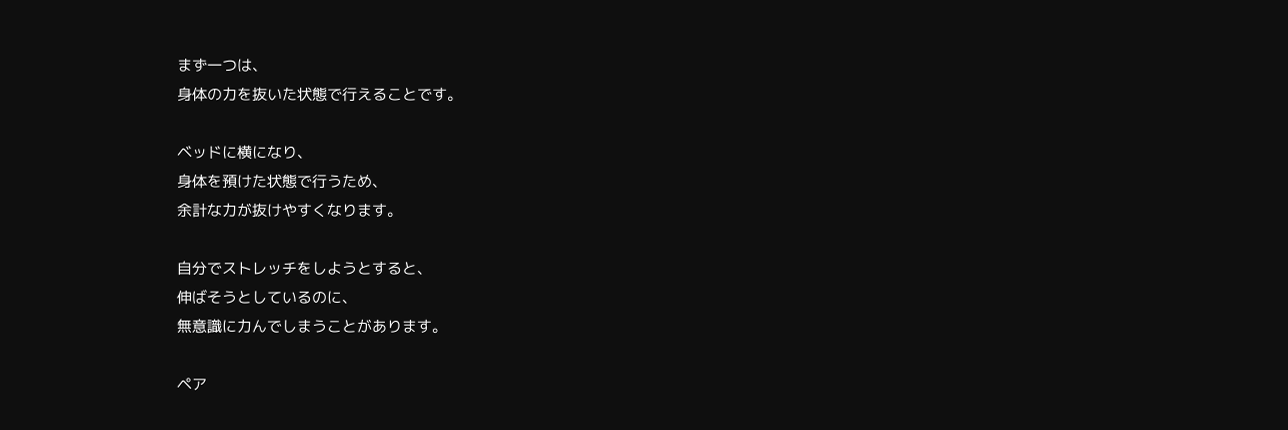まず一つは、
身体の力を抜いた状態で行えることです。

ベッドに横になり、
身体を預けた状態で行うため、
余計な力が抜けやすくなります。

自分でストレッチをしようとすると、
伸ばそうとしているのに、
無意識に力んでしまうことがあります。

ペア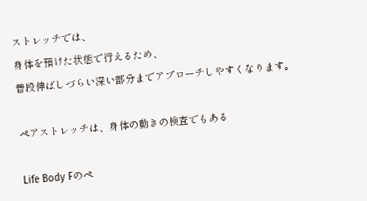ストレッチでは、
身体を預けた状態で行えるため、
普段伸ばしづらい深い部分までアプローチしやすくなります。

ペアストレッチは、身体の動きの検査でもある

Life Body Fのペ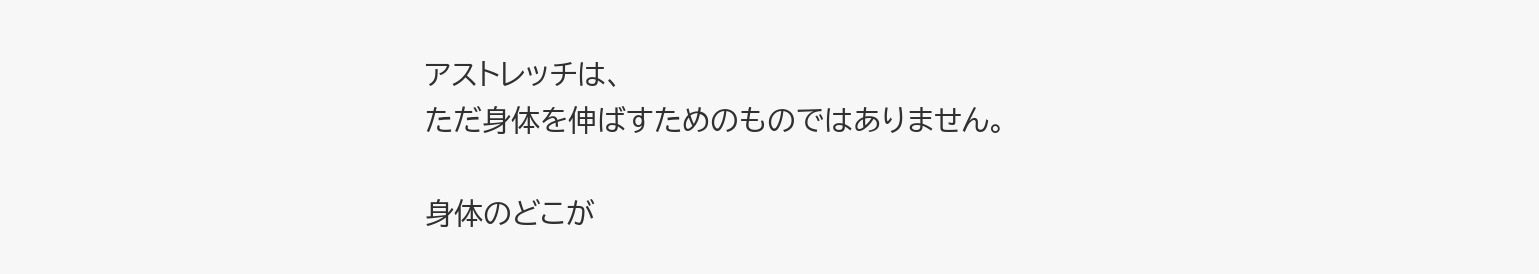アストレッチは、
ただ身体を伸ばすためのものではありません。

身体のどこが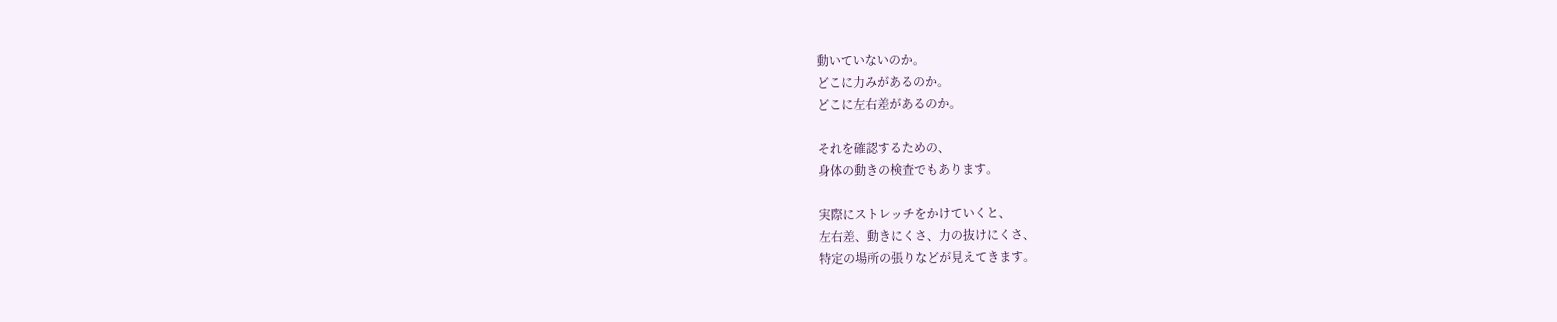動いていないのか。
どこに力みがあるのか。
どこに左右差があるのか。

それを確認するための、
身体の動きの検査でもあります。

実際にストレッチをかけていくと、
左右差、動きにくさ、力の抜けにくさ、
特定の場所の張りなどが見えてきます。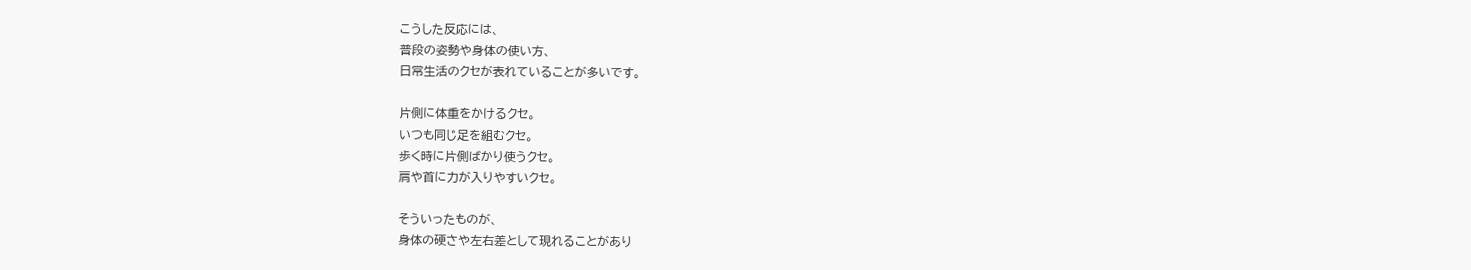こうした反応には、
普段の姿勢や身体の使い方、
日常生活のクセが表れていることが多いです。

片側に体重をかけるクセ。
いつも同じ足を組むクセ。
歩く時に片側ばかり使うクセ。
肩や首に力が入りやすいクセ。

そういったものが、
身体の硬さや左右差として現れることがあり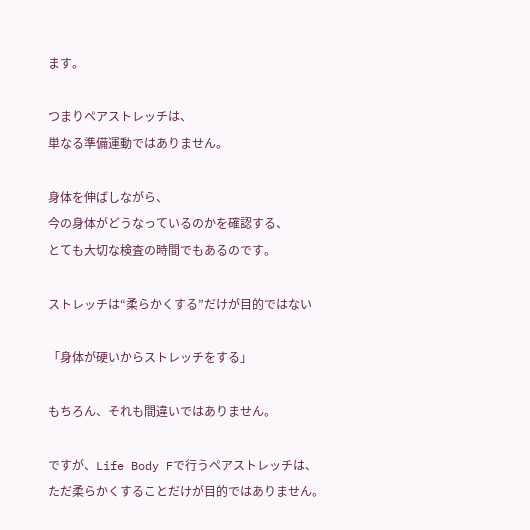ます。

つまりペアストレッチは、
単なる準備運動ではありません。

身体を伸ばしながら、
今の身体がどうなっているのかを確認する、
とても大切な検査の時間でもあるのです。

ストレッチは“柔らかくする”だけが目的ではない

「身体が硬いからストレッチをする」

もちろん、それも間違いではありません。

ですが、Life Body Fで行うペアストレッチは、
ただ柔らかくすることだけが目的ではありません。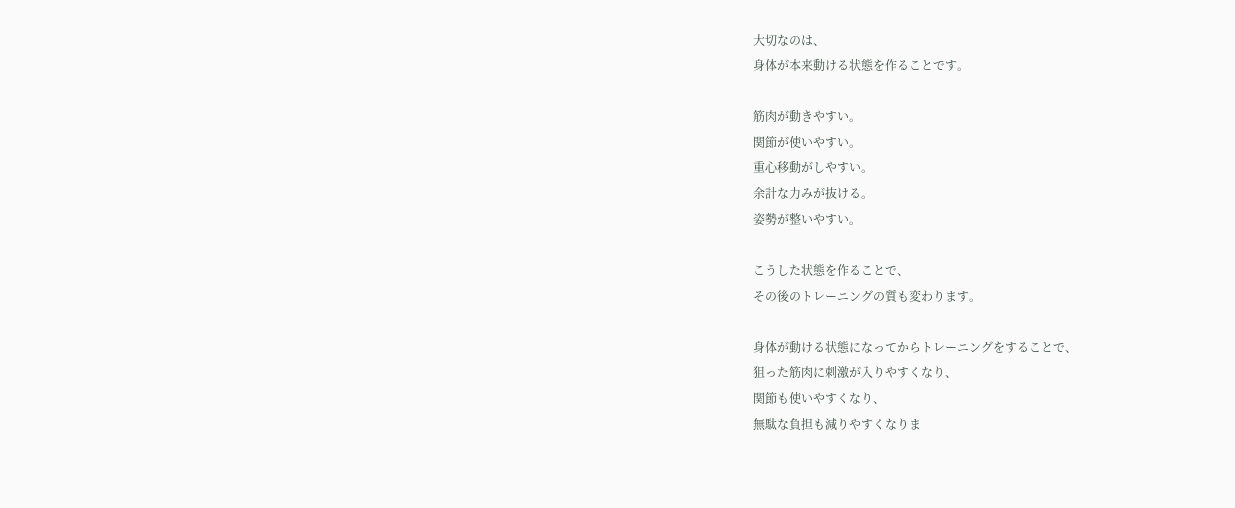大切なのは、
身体が本来動ける状態を作ることです。

筋肉が動きやすい。
関節が使いやすい。
重心移動がしやすい。
余計な力みが抜ける。
姿勢が整いやすい。

こうした状態を作ることで、
その後のトレーニングの質も変わります。

身体が動ける状態になってからトレーニングをすることで、
狙った筋肉に刺激が入りやすくなり、
関節も使いやすくなり、
無駄な負担も減りやすくなりま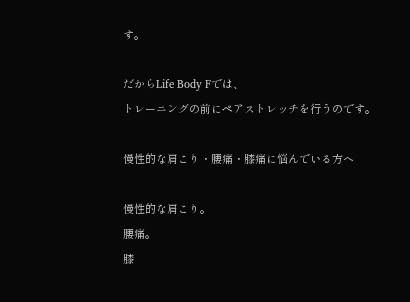す。

だからLife Body Fでは、
トレーニングの前にペアストレッチを行うのです。

慢性的な肩こり・腰痛・膝痛に悩んでいる方へ

慢性的な肩こり。
腰痛。
膝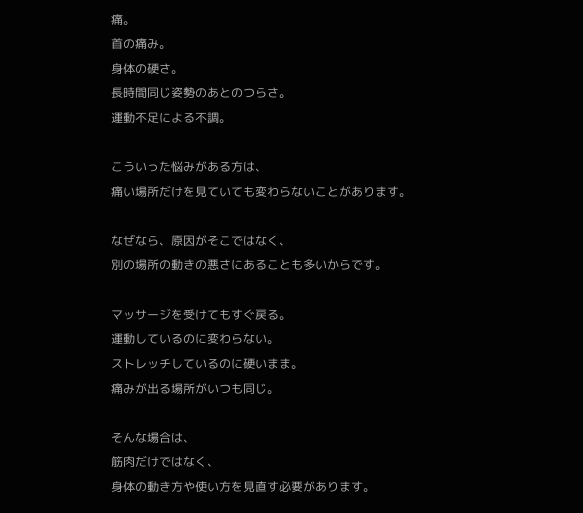痛。
首の痛み。
身体の硬さ。
長時間同じ姿勢のあとのつらさ。
運動不足による不調。

こういった悩みがある方は、
痛い場所だけを見ていても変わらないことがあります。

なぜなら、原因がそこではなく、
別の場所の動きの悪さにあることも多いからです。

マッサージを受けてもすぐ戻る。
運動しているのに変わらない。
ストレッチしているのに硬いまま。
痛みが出る場所がいつも同じ。

そんな場合は、
筋肉だけではなく、
身体の動き方や使い方を見直す必要があります。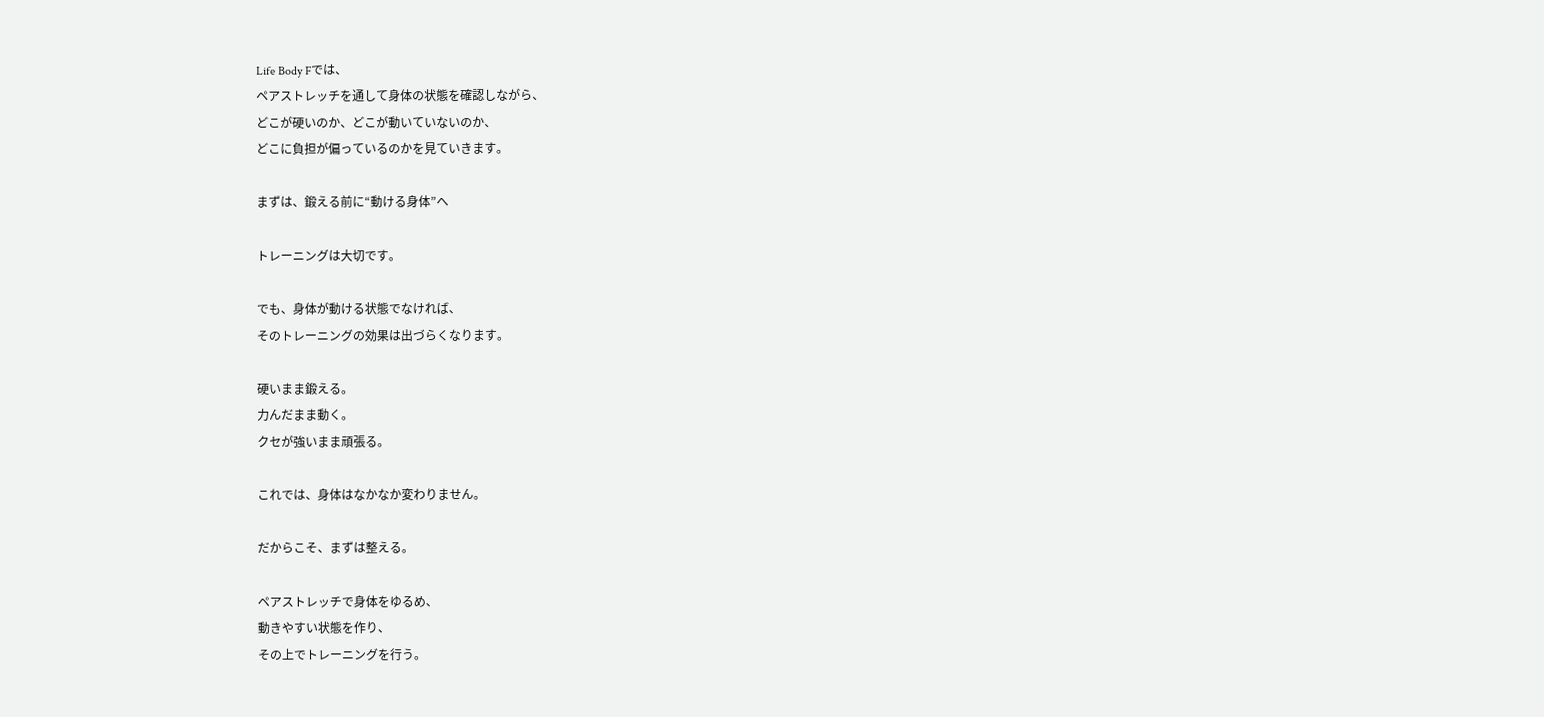Life Body Fでは、
ペアストレッチを通して身体の状態を確認しながら、
どこが硬いのか、どこが動いていないのか、
どこに負担が偏っているのかを見ていきます。

まずは、鍛える前に“動ける身体”へ

トレーニングは大切です。

でも、身体が動ける状態でなければ、
そのトレーニングの効果は出づらくなります。

硬いまま鍛える。
力んだまま動く。
クセが強いまま頑張る。

これでは、身体はなかなか変わりません。

だからこそ、まずは整える。

ペアストレッチで身体をゆるめ、
動きやすい状態を作り、
その上でトレーニングを行う。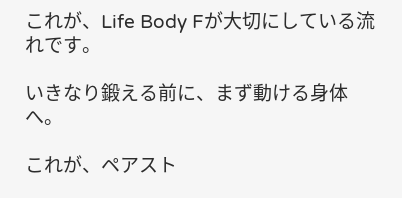これが、Life Body Fが大切にしている流れです。

いきなり鍛える前に、まず動ける身体へ。

これが、ペアスト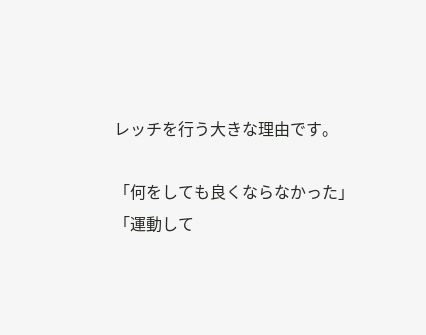レッチを行う大きな理由です。

「何をしても良くならなかった」
「運動して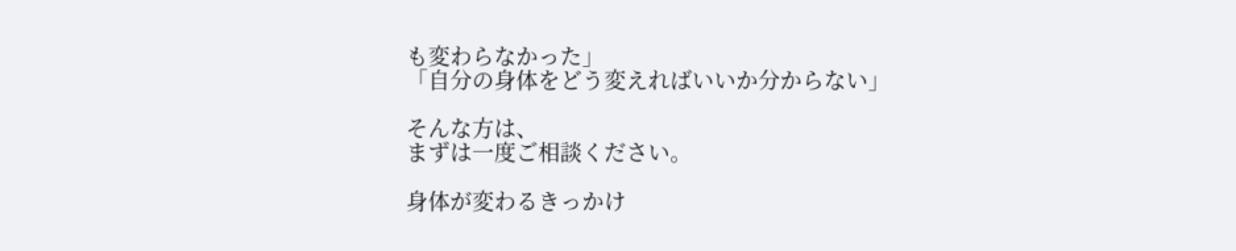も変わらなかった」
「自分の身体をどう変えればいいか分からない」

そんな方は、
まずは一度ご相談ください。

身体が変わるきっかけ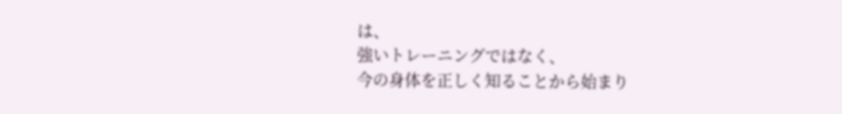は、
強いトレーニングではなく、
今の身体を正しく知ることから始まり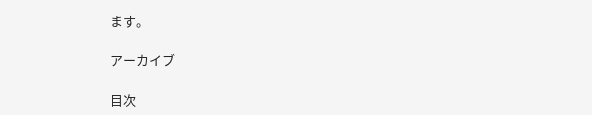ます。

アーカイブ

目次